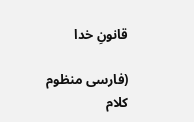قانونِ خدا

(فارسی منظوم کلام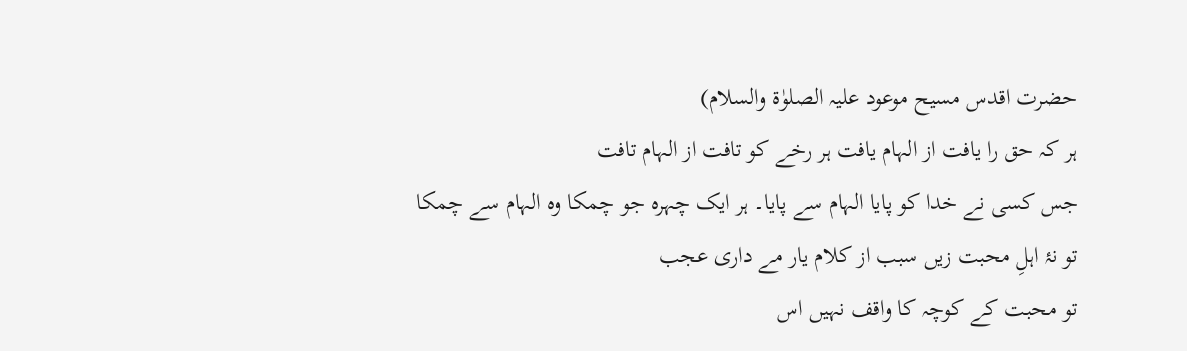حضرت اقدس مسیح موعود علیہ الصلوٰۃ والسلام)
ہر کہ حق را یافت از الہام یافت ہر رخے کو تافت از الہام تافت
جس کسی نے خدا کو پایا الہام سے پایا۔ ہر ایک چہرہ جو چمکا وہ الہام سے چمکا
تو نۂ اہلِ محبت زیں سبب از کلام یار مے داری عجب
تو محبت کے کوچہ کا واقف نہیں اس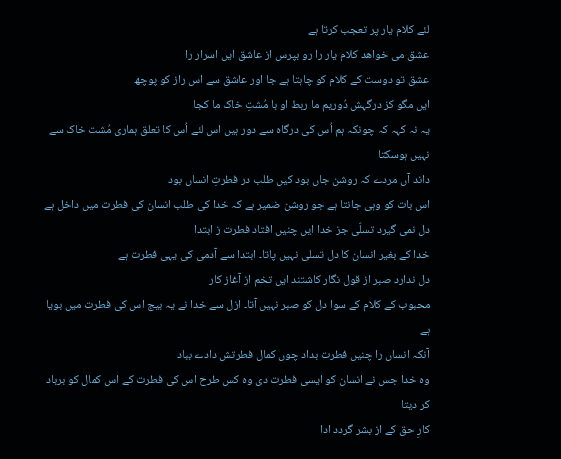لئے کلام یار پر تعجب کرتا ہے
عشق می خواهد کلام یار را رو بپرس از عاشق ایں اسرار را
عشق تو دوست کے کلام کو چاہتا ہے جا اور عاشق سے اس راز کو پوچھ
ایں مگو کز درگہش دُوریم ما ربط او با مُشتِ خاک ما کجا
یہ نہ کہہ کہ چونکہ ہم اُس کی درگاہ سے دور ہیں اس لئے اُس کا تعلق ہماری مُشت خاک سے نہیں ہوسکتا
داند آں مردے کہ روشن جاں بود کیں طلب در فطرتِ انساں بود
اس بات کو وہی جانتا ہے جو روشن ضمیر ہے کہ خدا کی طلب انسان کی فطرت میں داخل ہے
دل نمی گیرد تسلّی جز خدا ایں چنیں افتاد فطرت ز ابتدا
خدا کے بغیر انسان کا دل تسلی نہیں پاتا۔ ابتدا سے آدمی کی یہی فطرت ہے
دل ندارد صبر از قول نگار کاشتند ایں تخم از آغاز کار
محبوب کے کلام کے سوا دل کو صبر نہیں آتا۔ ازل سے خدا نے یہ بیج اس کی فطرت میں بویا ہے
آنکہ انساں را چنیں فطرت بداد چوں کمال فطرتش دادے بباد
وہ خدا جس نے انسان کو ایسی فطرت دی وہ کس طرح اس کی فطرت کے اس کمال کو برباد کر دیتا
کارِ حق کے از بشر گردد ادا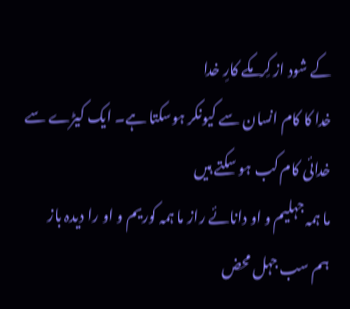کے شود از کِرمکے کارِ خدا
خدا کا کام انسان سے کیونکر ہوسکتا ہے۔ ایک کیڑے سے خدائی کام کب ہو سکتے ہیں
ما ہمہ جہلیم و او دانائے راز ما ہمہ کوریم و او را دیدہ باز
ہم سب جہل محض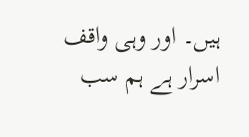ہیں۔ اور وہی واقف اسرار ہے ہم سب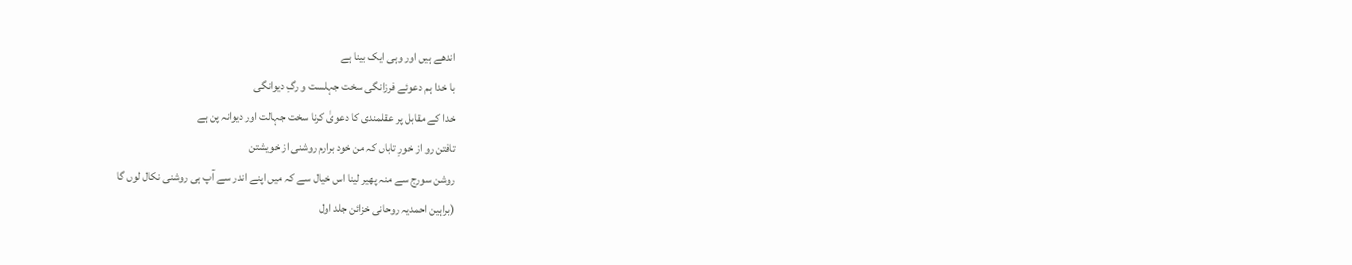اندھے ہیں اور وہی ایک بینا ہے
با خدا ہم دعوئے فرزانگی سخت جہلست و رگِ دیوانگی
خدا کے مقابل پر عقلمندی کا دعویٰ کرنا سخت جہالت اور دیوانہ پن ہے
تافتن رو از خورِ تاباں کہ من خود برارم روشنی از خویشتن
روشن سورج سے منہ پھیر لینا اس خیال سے کہ میں اپنے اندر سے آپ ہی روشنی نکال لوں گا
(براہین احمدیہ روحانی خزائن جلد اول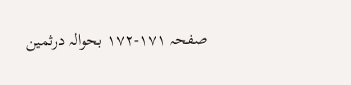صفحہ ۱۷۱-۱۷۲ بحوالہ درثمین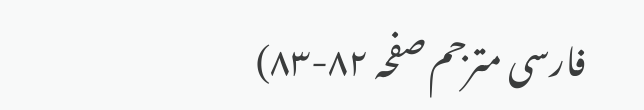فارسی مترجم صفحہ ۸۲-۸۳)